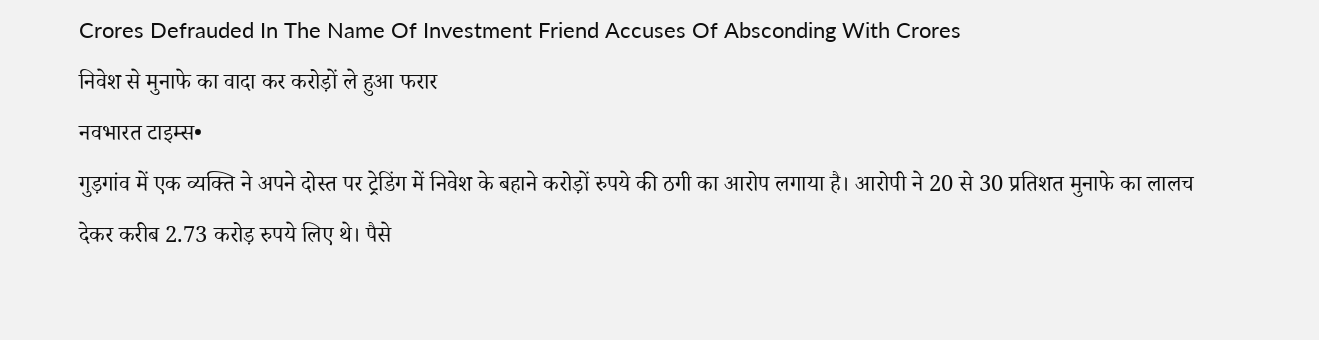Crores Defrauded In The Name Of Investment Friend Accuses Of Absconding With Crores
निवेश से मुनाफे का वादा कर करोड़ों ले हुआ फरार
नवभारत टाइम्स•
गुड़गांव में एक व्यक्ति ने अपने दोस्त पर ट्रेडिंग में निवेश के बहाने करोड़ों रुपये की ठगी का आरोप लगाया है। आरोपी ने 20 से 30 प्रतिशत मुनाफे का लालच देकर करीब 2.73 करोड़ रुपये लिए थे। पैसे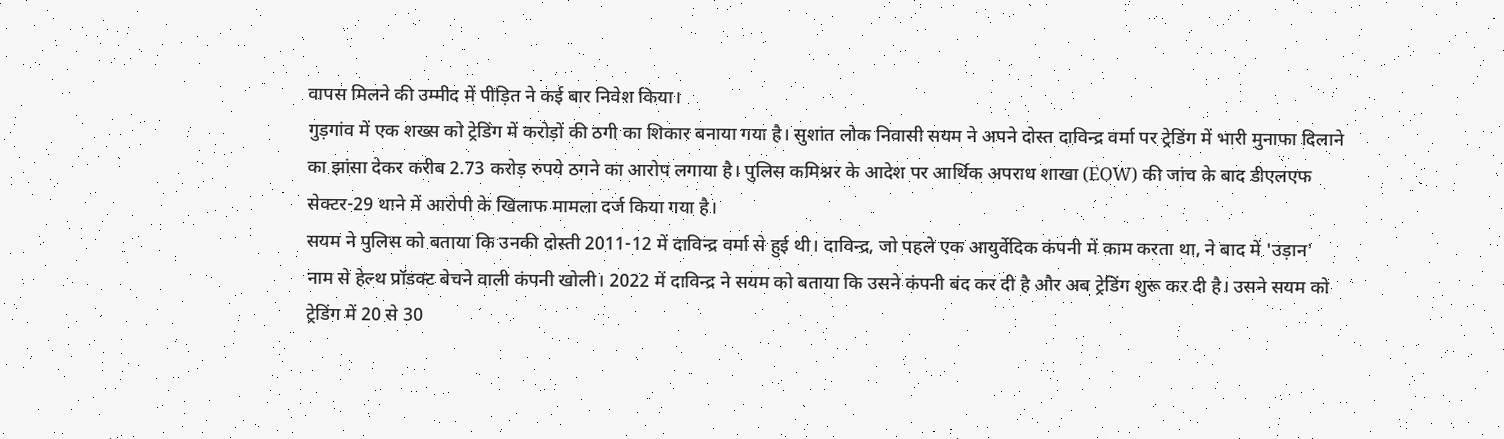वापस मिलने की उम्मीद में पीड़ित ने कई बार निवेश किया।
गुड़गांव में एक शख्स को ट्रेडिंग में करोड़ों की ठगी का शिकार बनाया गया है। सुशांत लोक निवासी सयम ने अपने दोस्त दाविन्द्र वर्मा पर ट्रेडिंग में भारी मुनाफा दिलाने का झांसा देकर करीब 2.73 करोड़ रुपये ठगने का आरोप लगाया है। पुलिस कमिश्नर के आदेश पर आर्थिक अपराध शाखा (EOW) की जांच के बाद डीएलएफ सेक्टर-29 थाने में आरोपी के खिलाफ मामला दर्ज किया गया है।
सयम ने पुलिस को बताया कि उनकी दोस्ती 2011-12 में दाविन्द्र वर्मा से हुई थी। दाविन्द्र, जो पहले एक आयुर्वेदिक कंपनी में काम करता था, ने बाद में 'उड़ान' नाम से हेल्थ प्रॉडक्ट बेचने वाली कंपनी खोली। 2022 में दाविन्द्र ने सयम को बताया कि उसने कंपनी बंद कर दी है और अब ट्रेडिंग शुरू कर दी है। उसने सयम को ट्रेडिंग में 20 से 30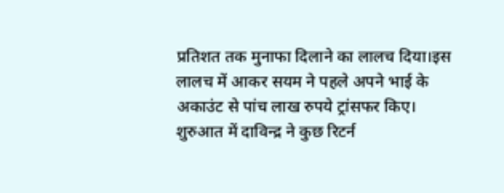प्रतिशत तक मुनाफा दिलाने का लालच दिया।इस लालच में आकर सयम ने पहले अपने भाई के अकाउंट से पांच लाख रुपये ट्रांसफर किए। शुरुआत में दाविन्द्र ने कुछ रिटर्न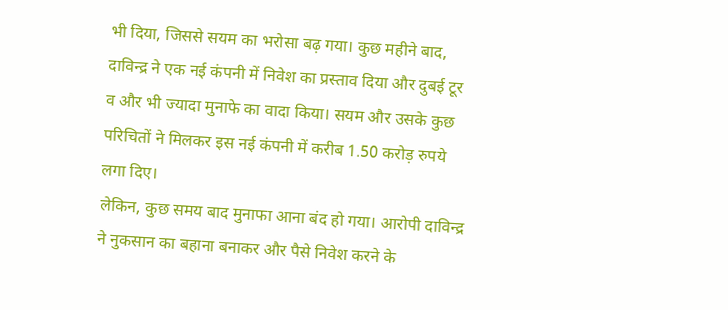भी दिया, जिससे सयम का भरोसा बढ़ गया। कुछ महीने बाद, दाविन्द्र ने एक नई कंपनी में निवेश का प्रस्ताव दिया और दुबई टूर व और भी ज्यादा मुनाफे का वादा किया। सयम और उसके कुछ परिचितों ने मिलकर इस नई कंपनी में करीब 1.50 करोड़ रुपये लगा दिए।
लेकिन, कुछ समय बाद मुनाफा आना बंद हो गया। आरोपी दाविन्द्र ने नुकसान का बहाना बनाकर और पैसे निवेश करने के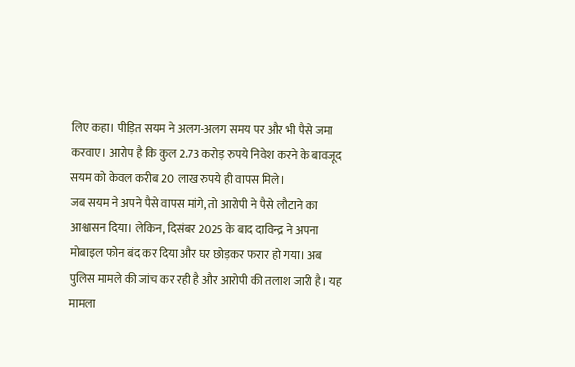लिए कहा। पीड़ित सयम ने अलग-अलग समय पर और भी पैसे जमा करवाए। आरोप है कि कुल 2.73 करोड़ रुपये निवेश करने के बावजूद सयम को केवल करीब 20 लाख रुपये ही वापस मिले।
जब सयम ने अपने पैसे वापस मांगे, तो आरोपी ने पैसे लौटाने का आश्वासन दिया। लेकिन, दिसंबर 2025 के बाद दाविन्द्र ने अपना मोबाइल फोन बंद कर दिया और घर छोड़कर फरार हो गया। अब पुलिस मामले की जांच कर रही है और आरोपी की तलाश जारी है। यह मामला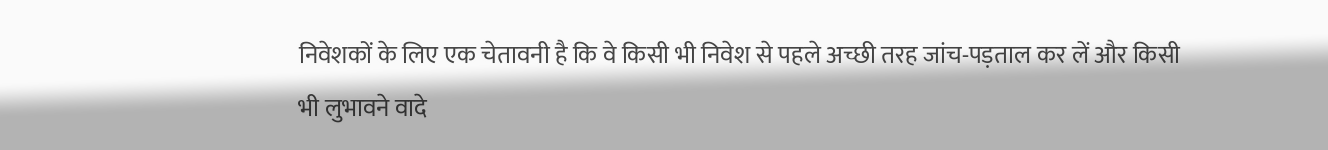निवेशकों के लिए एक चेतावनी है कि वे किसी भी निवेश से पहले अच्छी तरह जांच-पड़ताल कर लें और किसी भी लुभावने वादे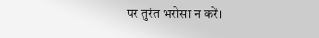पर तुरंत भरोसा न करें।